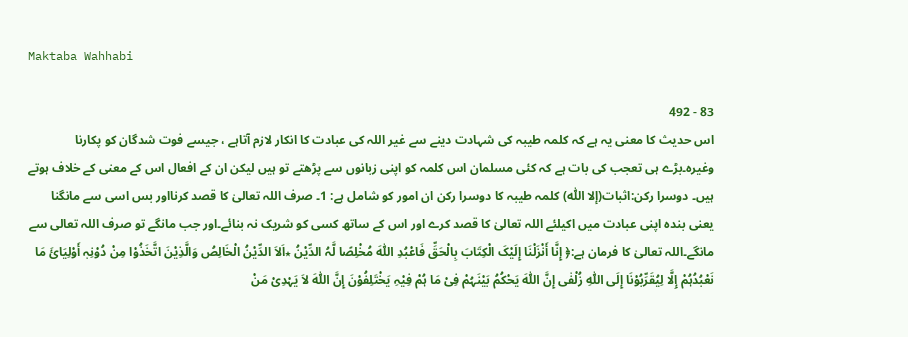Maktaba Wahhabi

83 - 492
اس حدیث کا معنی یہ ہے کہ کلمہ طیبہ کی شہادت دینے سے غیر اللہ کی عبادت کا انکار لازم آتاہے ، جیسے فوت شدگان کو پکارنا وغیرہ۔بڑے ہی تعجب کی بات ہے کہ کئی مسلمان اس کلمہ کو اپنی زبانوں سے پڑھتے تو ہیں لیکن ان کے افعال اس کے معنی کے خلاف ہوتے ہیں۔ دوسرا رکن:اثبات(إلا اللّٰہ) کلمہ طیبہ کا دوسرا رکن ان امور کو شامل ہے: 1۔ صرف اللہ تعالیٰ کا قصد کرنااور بس اسی سے مانگنا یعنی بندہ اپنی عبادت میں اکیلئے اللہ تعالیٰ کا قصد کرے اور اس کے ساتھ کسی کو شریک نہ بنائے۔اور جب مانگے تو صرف اللہ تعالی سے مانگے۔اللہ تعالیٰ کا فرمان ہے:﴿ إِنَّا أَنْزَلْنَا إِلَیْکَ الْکِتَابَ بِالْحَقِّ فَاعْبُدِ اللّٰہَ مُخْلِصًا لَّہُ الدِّیْنُ ٭اَلاَ الدِّیْنُ الْخَالِصُ وَالَّذِیْنَ اتَّخَذُوْا مِنْ دُوْنِہٖ أَوْلِیَائَ مَا نَعْبُدُہُمْ إِلَّا لِیُقَرِّبُوْنَا إِلَی اللّٰہِ زُلْفٰی إِنَّ اللّٰہَ یَحْکُمُ بَیْنَہُمْ فِیْ مَا ہُمْ فِیْہِ یَخْتَلِفُوْنَ إِنَّ اللّٰہَ لاَ یَہْدِیْ مَنْ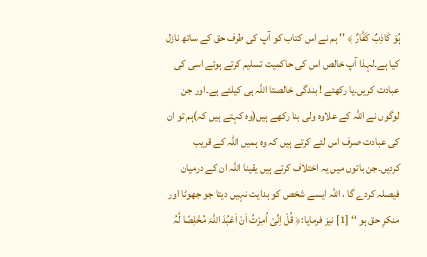ہُوَ کَاذِبٌ کَفَّارٌ ﴾ ’’ ہم نے اس کتاب کو آپ کی طرف حق کے ساتھ نازل کیا ہے۔لہذا آپ خالص اس کی حاکمیت تسلیم کرتے ہوئے اسی کی عبادت کریں۔یا رکھئے ! بندگی خالصتا اللہ ہی کیلئے ہے۔اور جن لوگوں نے اللہ کے علاوہ ولی بنا رکھے ہیں(وہ کہتے ہیں کہ)ہم تو ان کی عبادت صرف اس لئے کرتے ہیں کہ وہ ہمیں اللہ کے قریب کردیں۔جن باتوں میں یہ اختلاف کرتے ہیں یقینا اللہ ان کے درمیان فیصلہ کردے گا ، اللہ ایسے شخص کو ہدایت نہیں دیتا جو جھوٹا اور منکرِ حق ہو ‘‘ [1] نیز فرمایا:﴿ قُلْ اِنِّیْ اُمِرْتُ اَنْ اَعْبُدَ اللّٰہَ مُخْلِصًا لَّہُ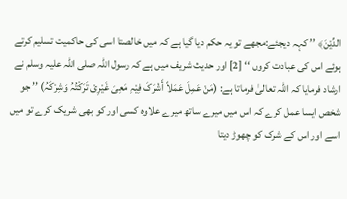الدِّیْنَ﴾ ’’ کہہ دیجئے:مجھے تو یہ حکم دیا گیا ہے کہ میں خالصتا اسی کی حاکمیت تسلیم کرتے ہوئے اس کی عبادت کروں ‘‘ [2] اور حدیث شریف میں ہے کہ رسول اللہ صلی اللہ علیہ وسلم نے ارشاد فرمایا کہ اللہ تعالیٰ فرماتا ہے: (مَنْ عَمِلَ عَمَلاً أَشْرَکَ فِیْہِ مَعِیَ غَیْرِیْ تَرَکْتُہُ وَشِرْکَہُ) ’’ جو شخص ایسا عمل کرے کہ اس میں میرے ساتھ میرے علاوہ کسی اور کو بھی شریک کرے تو میں اسے اور اس کے شرک کو چھوڑ دیتا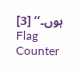ہوں۔‘‘ [3]
Flag Counter